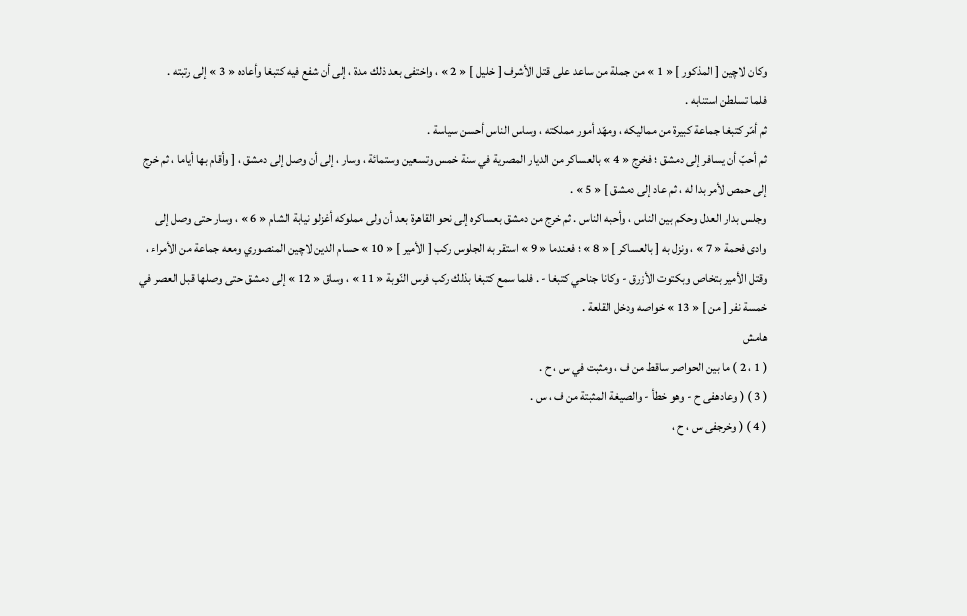وكان لاچين [ المذكور ] « 1 » من جملة من ساعد على قتل الأشرف [ خليل ] « 2 » ، واختفى بعد ذلك مدة ، إلى أن شفع فيه كتبغا وأعاده « 3 » إلى رتبته .
فلما تسلطن استنابه .
ثم أمّر كتبغا جماعة كبيرة من مماليكه ، ومهّد أمور مملكته ، وساس الناس أحسن سياسة .
ثم أحبّ أن يسافر إلى دمشق ؛ فخرج « 4 » بالعساكر من الديار المصرية في سنة خمس وتسعين وستمائة ، وسار ، إلى أن وصل إلى دمشق ، [ وأقام بها أياما ، ثم خرج إلى حمص لأمر بدا له ، ثم عاد إلى دمشق ] « 5 » .
وجلس بدار العدل وحكم بين الناس ، وأحبه الناس . ثم خرج من دمشق بعساكره إلى نحو القاهرة بعد أن ولى مملوكه أغزلو نيابة الشام « 6 » ، وسار حتى وصل إلى وادى فحمة « 7 » ، ونزل به [ بالعساكر ] « 8 » ؛ فعندما « 9 » استقر به الجلوس ركب [ الأمير ] « 10 » حسام الدين لاچين المنصوري ومعه جماعة من الأمراء ، وقتل الأمير بتخاص وبكتوت الأزرق - وكانا جناحي كتبغا - . فلما سمع كتبغا بذلك ركب فرس النّوبة « 11 » ، وساق « 12 » إلى دمشق حتى وصلها قبل العصر في خمسة نفر [ من ] « 13 » خواصه ودخل القلعة .
هامش
( 1 ، 2 ) ما بين الحواصر ساقط من ف ، ومثبت في س ، ح .
( 3 ) ( وعادهفى ح - وهو خطأ - والصيغة المثبتة من ف ، س .
( 4 ) ( وخرجفى س ، ح ،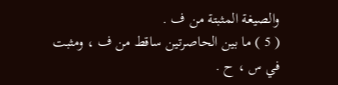والصيغة المثبتة من ف .
( 5 ) ما بين الحاصرتين ساقط من ف ، ومثبت في س ، ح .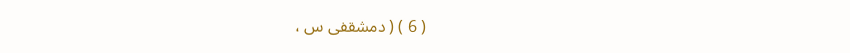( 6 ) ( دمشقفى س ،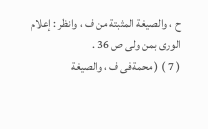ح ، والصيغة المثبتة من ف ، وانظر : إعلام الورى بمن ولى ص 36 .
( 7 ) ( محمةفى ف ، والصيغة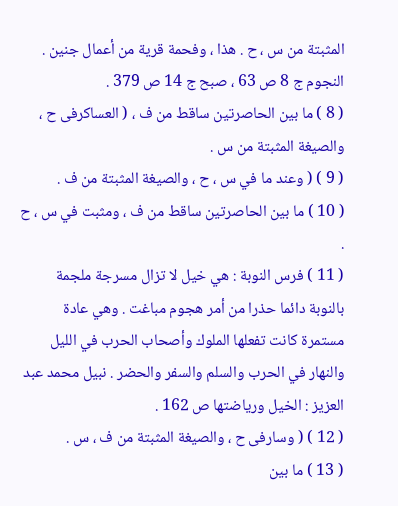المثبتة من س ، ح . هذا ، وفحمة قرية من أعمال جنين . النجوم ج 8 ص 63 ، صبح ج 14 ص 379 .
( 8 ) ما بين الحاصرتين ساقط من ف ، ( العساكرفى ح ، والصيغة المثبتة من س .
( 9 ) ( وعند ما في س ، ح ، والصيغة المثبتة من ف .
( 10 ) ما بين الحاصرتين ساقط من ف ، ومثبت في س ، ح .
( 11 ) فرس النوبة : هي خيل لا تزال مسرجة ملجمة بالنوبة دائما حذرا من أمر هجوم مباغت . وهي عادة مستمرة كانت تفعلها الملوك وأصحاب الحرب في الليل والنهار في الحرب والسلم والسفر والحضر . نبيل محمد عبد العزيز : الخيل ورياضتها ص 162 .
( 12 ) ( وسارفى ح ، والصيغة المثبتة من ف ، س .
( 13 ) ما بين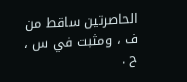الحاصرتين ساقط من ف ، ومثبت في س ، ح .